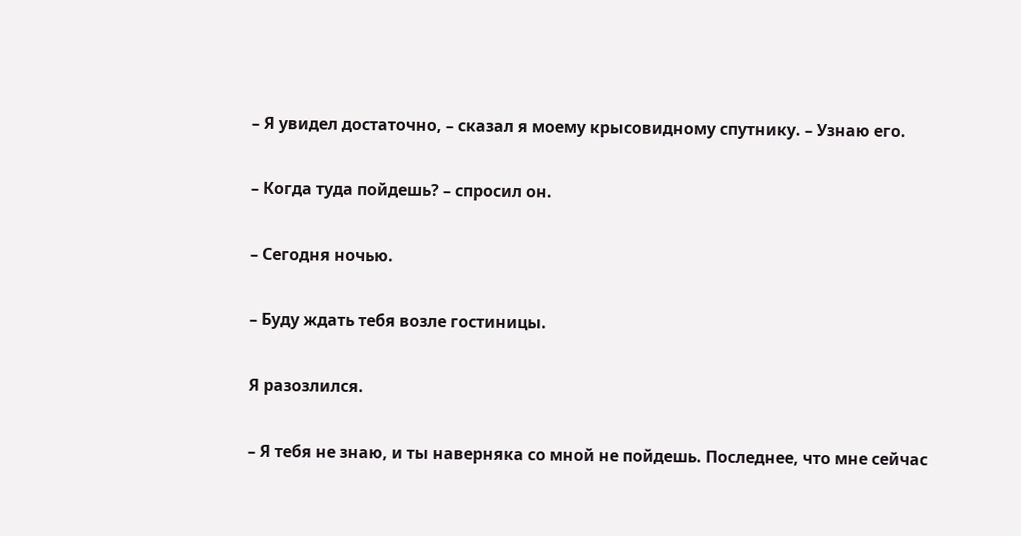– Я увидел достаточно, – сказал я моему крысовидному спутнику. – Узнаю его.

– Когда туда пойдешь? – спросил он.

– Сегодня ночью.

– Буду ждать тебя возле гостиницы.

Я разозлился.

– Я тебя не знаю, и ты наверняка со мной не пойдешь. Последнее, что мне сейчас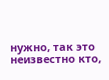нужно, так это неизвестно кто,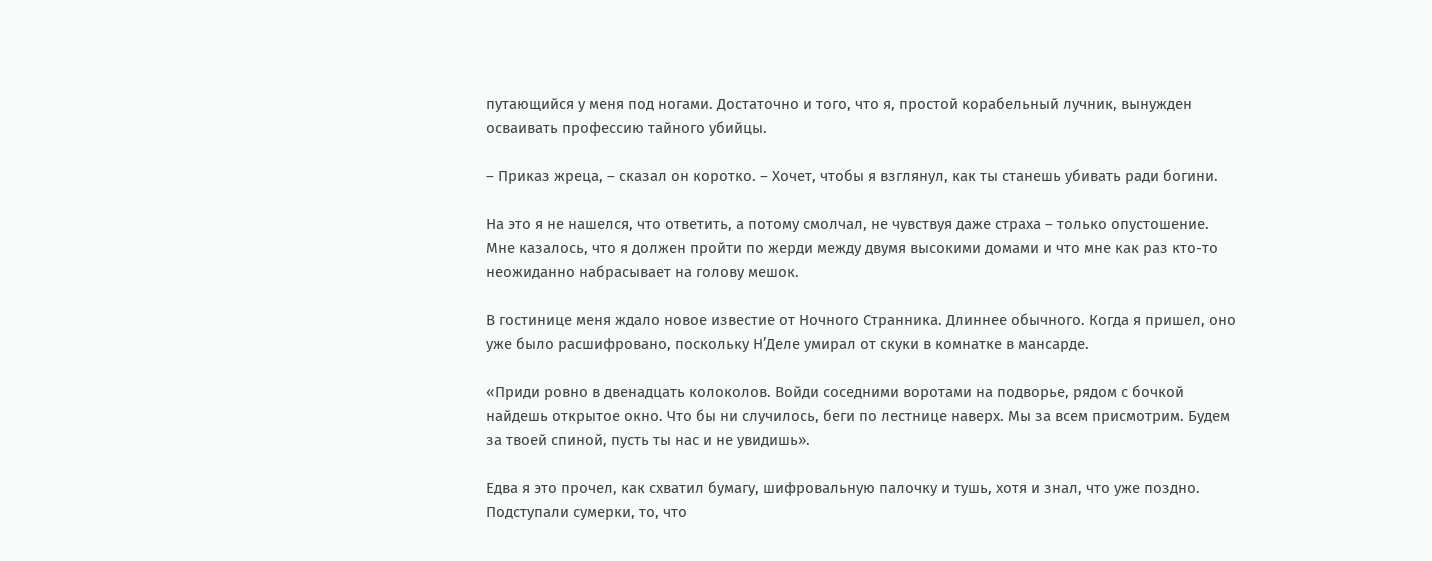путающийся у меня под ногами. Достаточно и того, что я, простой корабельный лучник, вынужден осваивать профессию тайного убийцы.

– Приказ жреца, – сказал он коротко. – Хочет, чтобы я взглянул, как ты станешь убивать ради богини.

На это я не нашелся, что ответить, а потому смолчал, не чувствуя даже страха – только опустошение. Мне казалось, что я должен пройти по жерди между двумя высокими домами и что мне как раз кто-то неожиданно набрасывает на голову мешок.

В гостинице меня ждало новое известие от Ночного Странника. Длиннее обычного. Когда я пришел, оно уже было расшифровано, поскольку Н’Деле умирал от скуки в комнатке в мансарде.

«Приди ровно в двенадцать колоколов. Войди соседними воротами на подворье, рядом с бочкой найдешь открытое окно. Что бы ни случилось, беги по лестнице наверх. Мы за всем присмотрим. Будем за твоей спиной, пусть ты нас и не увидишь».

Едва я это прочел, как схватил бумагу, шифровальную палочку и тушь, хотя и знал, что уже поздно. Подступали сумерки, то, что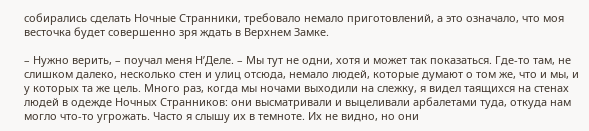собирались сделать Ночные Странники, требовало немало приготовлений, а это означало, что моя весточка будет совершенно зря ждать в Верхнем Замке.

– Нужно верить, – поучал меня Н’Деле. – Мы тут не одни, хотя и может так показаться. Где-то там, не слишком далеко, несколько стен и улиц отсюда, немало людей, которые думают о том же, что и мы, и у которых та же цель. Много раз, когда мы ночами выходили на слежку, я видел таящихся на стенах людей в одежде Ночных Странников: они высматривали и выцеливали арбалетами туда, откуда нам могло что-то угрожать. Часто я слышу их в темноте. Их не видно, но они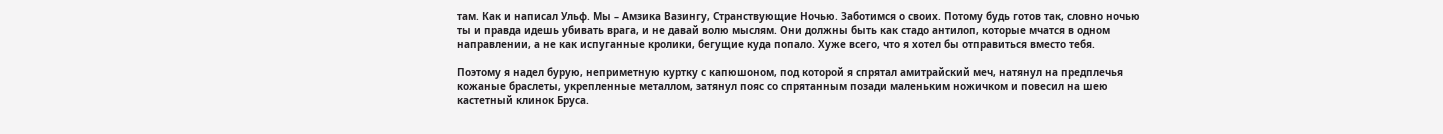там. Как и написал Ульф. Мы – Амзика Вазингу, Странствующие Ночью. Заботимся о своих. Потому будь готов так, словно ночью ты и правда идешь убивать врага, и не давай волю мыслям. Они должны быть как стадо антилоп, которые мчатся в одном направлении, а не как испуганные кролики, бегущие куда попало. Хуже всего, что я хотел бы отправиться вместо тебя.

Поэтому я надел бурую, неприметную куртку с капюшоном, под которой я спрятал амитрайский меч, натянул на предплечья кожаные браслеты, укрепленные металлом, затянул пояс со спрятанным позади маленьким ножичком и повесил на шею кастетный клинок Бруса.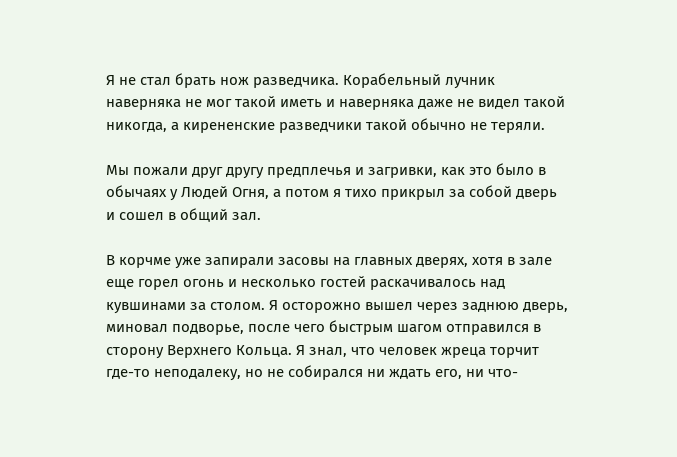Я не стал брать нож разведчика. Корабельный лучник наверняка не мог такой иметь и наверняка даже не видел такой никогда, а кирененские разведчики такой обычно не теряли.

Мы пожали друг другу предплечья и загривки, как это было в обычаях у Людей Огня, а потом я тихо прикрыл за собой дверь и сошел в общий зал.

В корчме уже запирали засовы на главных дверях, хотя в зале еще горел огонь и несколько гостей раскачивалось над кувшинами за столом. Я осторожно вышел через заднюю дверь, миновал подворье, после чего быстрым шагом отправился в сторону Верхнего Кольца. Я знал, что человек жреца торчит где-то неподалеку, но не собирался ни ждать его, ни что-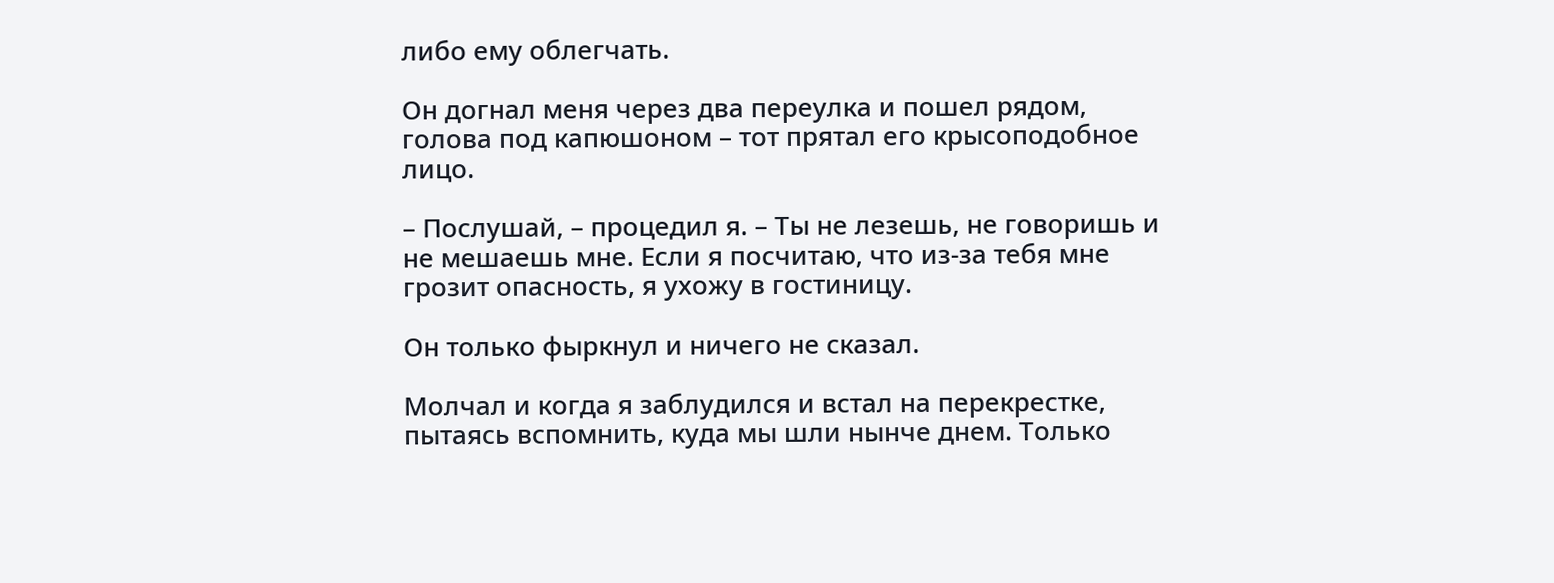либо ему облегчать.

Он догнал меня через два переулка и пошел рядом, голова под капюшоном – тот прятал его крысоподобное лицо.

– Послушай, – процедил я. – Ты не лезешь, не говоришь и не мешаешь мне. Если я посчитаю, что из-за тебя мне грозит опасность, я ухожу в гостиницу.

Он только фыркнул и ничего не сказал.

Молчал и когда я заблудился и встал на перекрестке, пытаясь вспомнить, куда мы шли нынче днем. Только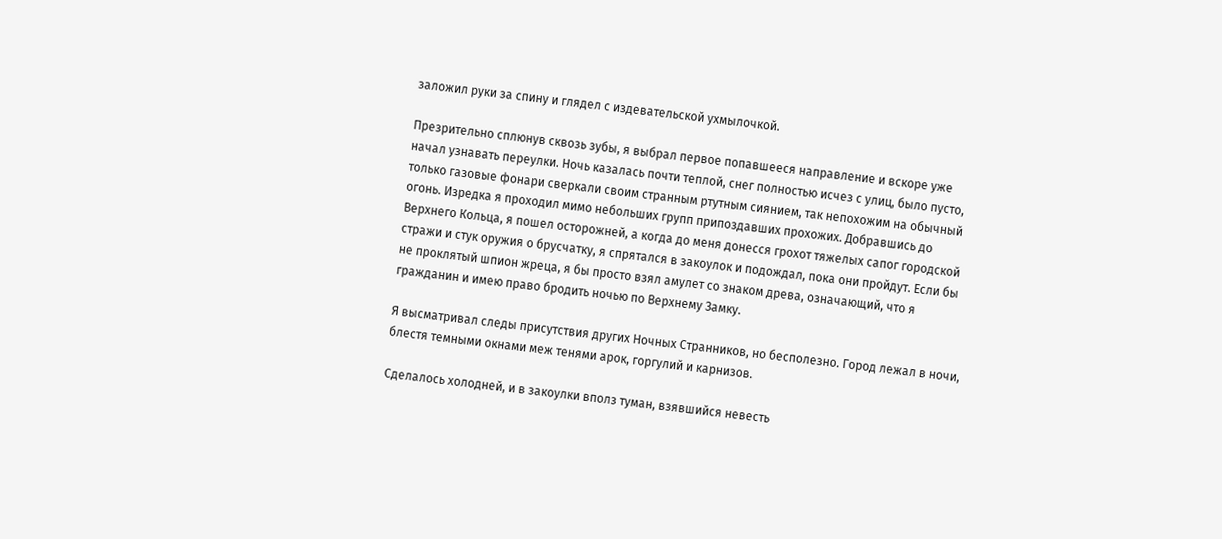заложил руки за спину и глядел с издевательской ухмылочкой.

Презрительно сплюнув сквозь зубы, я выбрал первое попавшееся направление и вскоре уже начал узнавать переулки. Ночь казалась почти теплой, снег полностью исчез с улиц, было пусто, только газовые фонари сверкали своим странным ртутным сиянием, так непохожим на обычный огонь. Изредка я проходил мимо небольших групп припоздавших прохожих. Добравшись до Верхнего Кольца, я пошел осторожней, а когда до меня донесся грохот тяжелых сапог городской стражи и стук оружия о брусчатку, я спрятался в закоулок и подождал, пока они пройдут. Если бы не проклятый шпион жреца, я бы просто взял амулет со знаком древа, означающий, что я гражданин и имею право бродить ночью по Верхнему Замку.

Я высматривал следы присутствия других Ночных Странников, но бесполезно. Город лежал в ночи, блестя темными окнами меж тенями арок, горгулий и карнизов.

Сделалось холодней, и в закоулки вполз туман, взявшийся невесть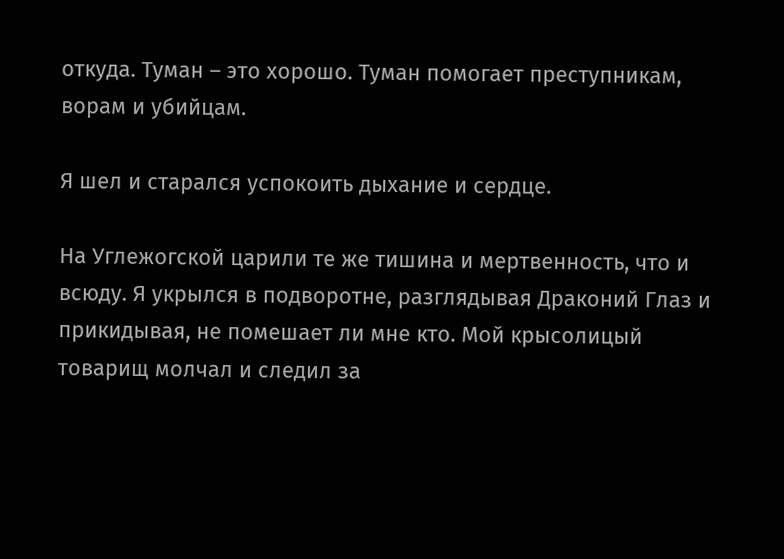откуда. Туман – это хорошо. Туман помогает преступникам, ворам и убийцам.

Я шел и старался успокоить дыхание и сердце.

На Углежогской царили те же тишина и мертвенность, что и всюду. Я укрылся в подворотне, разглядывая Драконий Глаз и прикидывая, не помешает ли мне кто. Мой крысолицый товарищ молчал и следил за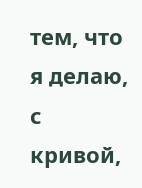тем, что я делаю, с кривой,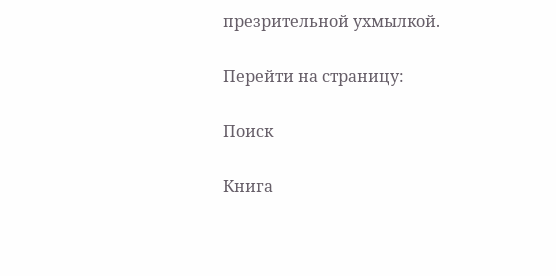презрительной ухмылкой.

Перейти на страницу:

Поиск

Книга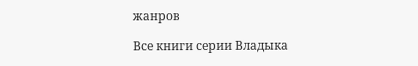жанров

Все книги серии Владыка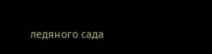ледяного сада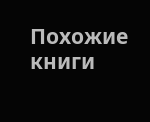Похожие книги